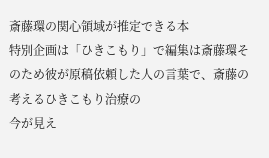斎藤環の関心領域が推定できる本
特別企画は「ひきこもり」で編集は斎藤環そのため彼が原稿依頼した人の言葉で、斎藤の考えるひきこもり治療の
今が見え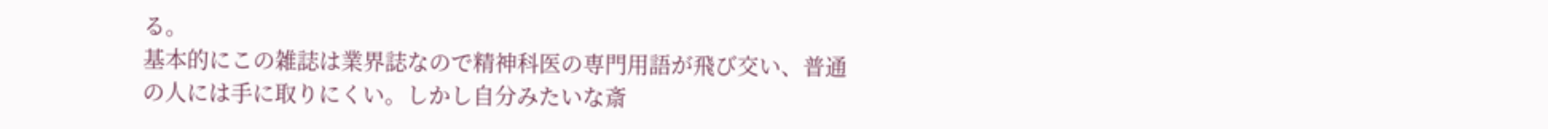る。
基本的にこの雑誌は業界誌なので精神科医の専門用語が飛び交い、普通
の人には手に取りにくい。しかし自分みたいな斎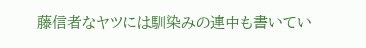藤信者なヤツには馴染みの連中も書いてい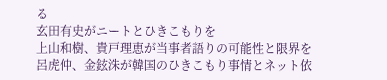る
玄田有史がニートとひきこもりを
上山和樹、貴戸理恵が当事者語りの可能性と限界を
呂虎仲、金鉉洙が韓国のひきこもり事情とネット依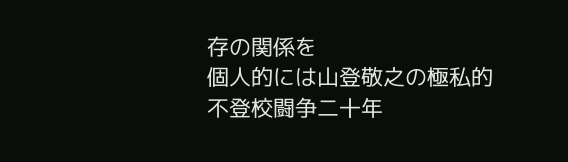存の関係を
個人的には山登敬之の極私的不登校闘争二十年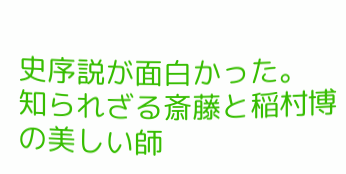史序説が面白かった。
知られざる斎藤と稲村博の美しい師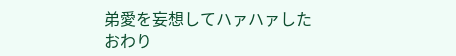弟愛を妄想してハァハァした
おわり